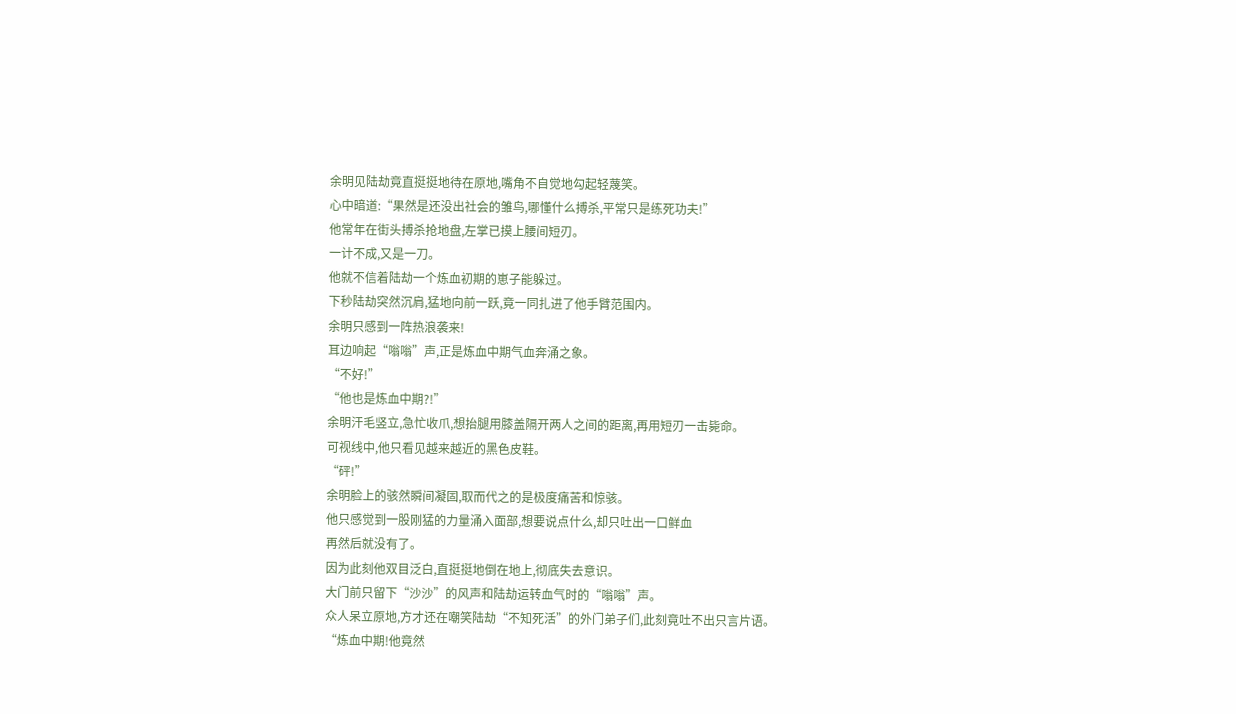余明见陆劫竟直挺挺地待在原地,嘴角不自觉地勾起轻蔑笑。
心中暗道:“果然是还没出社会的雏鸟,哪懂什么搏杀,平常只是练死功夫!”
他常年在街头搏杀抢地盘,左掌已摸上腰间短刃。
一计不成,又是一刀。
他就不信着陆劫一个炼血初期的崽子能躲过。
下秒陆劫突然沉肩,猛地向前一跃,竟一同扎进了他手臂范围内。
余明只感到一阵热浪袭来!
耳边响起“嗡嗡”声,正是炼血中期气血奔涌之象。
“不好!”
“他也是炼血中期?!”
余明汗毛竖立,急忙收爪,想抬腿用膝盖隔开两人之间的距离,再用短刃一击毙命。
可视线中,他只看见越来越近的黑色皮鞋。
“砰!”
余明脸上的骇然瞬间凝固,取而代之的是极度痛苦和惊骇。
他只感觉到一股刚猛的力量涌入面部,想要说点什么,却只吐出一口鲜血
再然后就没有了。
因为此刻他双目泛白,直挺挺地倒在地上,彻底失去意识。
大门前只留下“沙沙”的风声和陆劫运转血气时的“嗡嗡”声。
众人呆立原地,方才还在嘲笑陆劫“不知死活”的外门弟子们,此刻竟吐不出只言片语。
“炼血中期!他竟然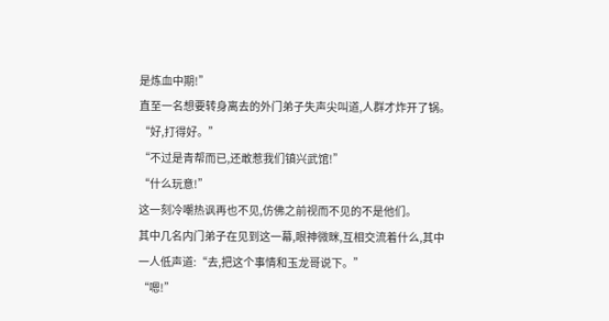是炼血中期!”
直至一名想要转身离去的外门弟子失声尖叫道,人群才炸开了锅。
“好,打得好。”
“不过是青帮而已,还敢惹我们镇兴武馆!”
“什么玩意!”
这一刻冷嘲热讽再也不见,仿佛之前视而不见的不是他们。
其中几名内门弟子在见到这一幕,眼神微眯,互相交流着什么,其中一人低声道:“去,把这个事情和玉龙哥说下。”
“嗯!”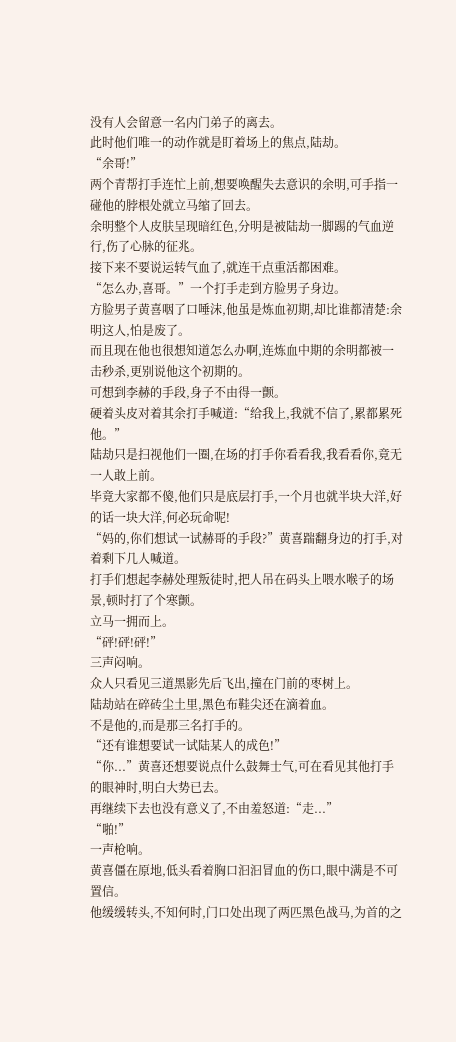没有人会留意一名内门弟子的离去。
此时他们唯一的动作就是盯着场上的焦点,陆劫。
“余哥!”
两个青帮打手连忙上前,想要唤醒失去意识的余明,可手指一碰他的脖根处就立马缩了回去。
余明整个人皮肤呈现暗红色,分明是被陆劫一脚踢的气血逆行,伤了心脉的征兆。
接下来不要说运转气血了,就连干点重活都困难。
“怎么办,喜哥。”一个打手走到方脸男子身边。
方脸男子黄喜咽了口唾沫,他虽是炼血初期,却比谁都清楚:余明这人,怕是废了。
而且现在他也很想知道怎么办啊,连炼血中期的余明都被一击秒杀,更别说他这个初期的。
可想到李赫的手段,身子不由得一颤。
硬着头皮对着其余打手喊道:“给我上,我就不信了,累都累死他。”
陆劫只是扫视他们一圈,在场的打手你看看我,我看看你,竟无一人敢上前。
毕竟大家都不傻,他们只是底层打手,一个月也就半块大洋,好的话一块大洋,何必玩命呢!
“妈的,你们想试一试赫哥的手段?”黄喜踹翻身边的打手,对着剩下几人喊道。
打手们想起李赫处理叛徒时,把人吊在码头上喂水喉子的场景,顿时打了个寒颤。
立马一拥而上。
“砰!砰!砰!”
三声闷响。
众人只看见三道黑影先后飞出,撞在门前的枣树上。
陆劫站在碎砖尘土里,黑色布鞋尖还在滴着血。
不是他的,而是那三名打手的。
“还有谁想要试一试陆某人的成色!”
“你...”黄喜还想要说点什么鼓舞士气,可在看见其他打手的眼神时,明白大势已去。
再继续下去也没有意义了,不由羞怒道:“走...”
“啪!”
一声枪响。
黄喜僵在原地,低头看着胸口汩汩冒血的伤口,眼中满是不可置信。
他缓缓转头,不知何时,门口处出现了两匹黑色战马,为首的之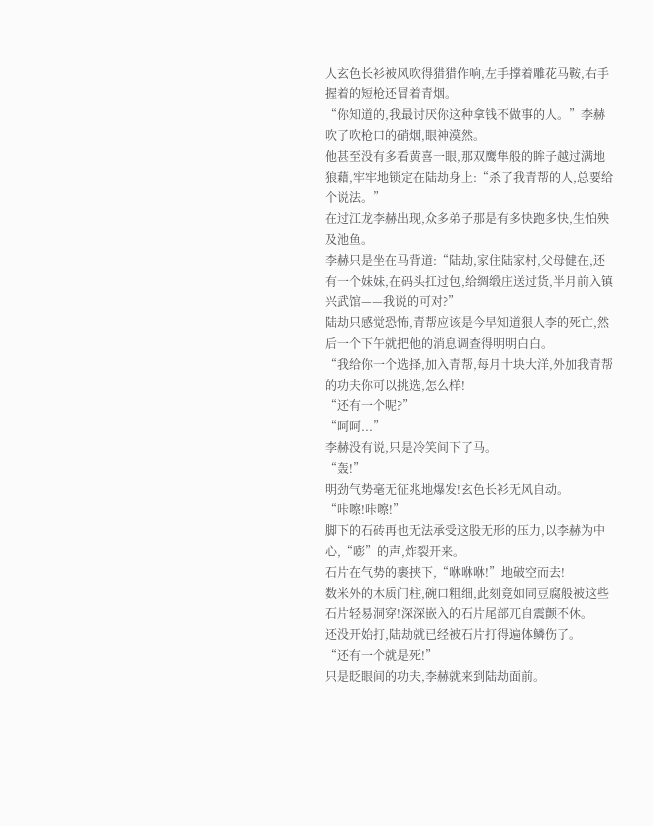人玄色长衫被风吹得猎猎作响,左手撑着雕花马鞍,右手握着的短枪还冒着青烟。
“你知道的,我最讨厌你这种拿钱不做事的人。”李赫吹了吹枪口的硝烟,眼神漠然。
他甚至没有多看黄喜一眼,那双鹰隼般的眸子越过满地狼藉,牢牢地锁定在陆劫身上:“杀了我青帮的人,总要给个说法。”
在过江龙李赫出现,众多弟子那是有多快跑多快,生怕殃及池鱼。
李赫只是坐在马背道:“陆劫,家住陆家村,父母健在,还有一个妹妹,在码头扛过包,给绸缎庄送过货,半月前入镇兴武馆——我说的可对?”
陆劫只感觉恐怖,青帮应该是今早知道狠人李的死亡,然后一个下午就把他的消息调查得明明白白。
“我给你一个选择,加入青帮,每月十块大洋,外加我青帮的功夫你可以挑选,怎么样!
“还有一个呢?”
“呵呵...”
李赫没有说,只是冷笑间下了马。
“轰!”
明劲气势毫无征兆地爆发!玄色长衫无风自动。
“咔嚓!咔嚓!”
脚下的石砖再也无法承受这股无形的压力,以李赫为中心,“嘭”的声,炸裂开来。
石片在气势的裹挟下,“咻咻咻!”地破空而去!
数米外的木质门柱,碗口粗细,此刻竟如同豆腐般被这些石片轻易洞穿!深深嵌入的石片尾部兀自震颤不休。
还没开始打,陆劫就已经被石片打得遍体鳞伤了。
“还有一个就是死!”
只是眨眼间的功夫,李赫就来到陆劫面前。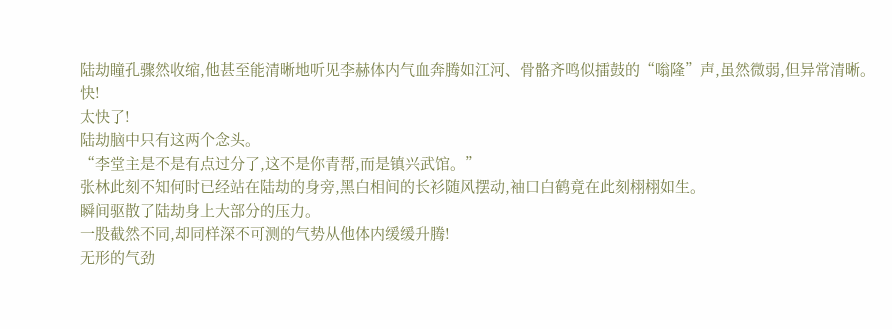陆劫瞳孔骤然收缩,他甚至能清晰地听见李赫体内气血奔腾如江河、骨骼齐鸣似擂鼓的“嗡隆”声,虽然微弱,但异常清晰。
快!
太快了!
陆劫脑中只有这两个念头。
“李堂主是不是有点过分了,这不是你青帮,而是镇兴武馆。”
张林此刻不知何时已经站在陆劫的身旁,黑白相间的长衫随风摆动,袖口白鹤竟在此刻栩栩如生。
瞬间驱散了陆劫身上大部分的压力。
一股截然不同,却同样深不可测的气势从他体内缓缓升腾!
无形的气劲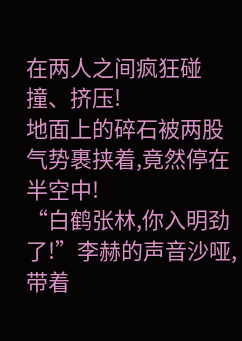在两人之间疯狂碰撞、挤压!
地面上的碎石被两股气势裹挟着,竟然停在半空中!
“白鹤张林,你入明劲了!”李赫的声音沙哑,带着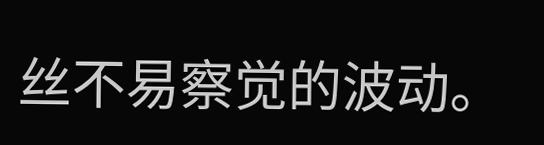丝不易察觉的波动。